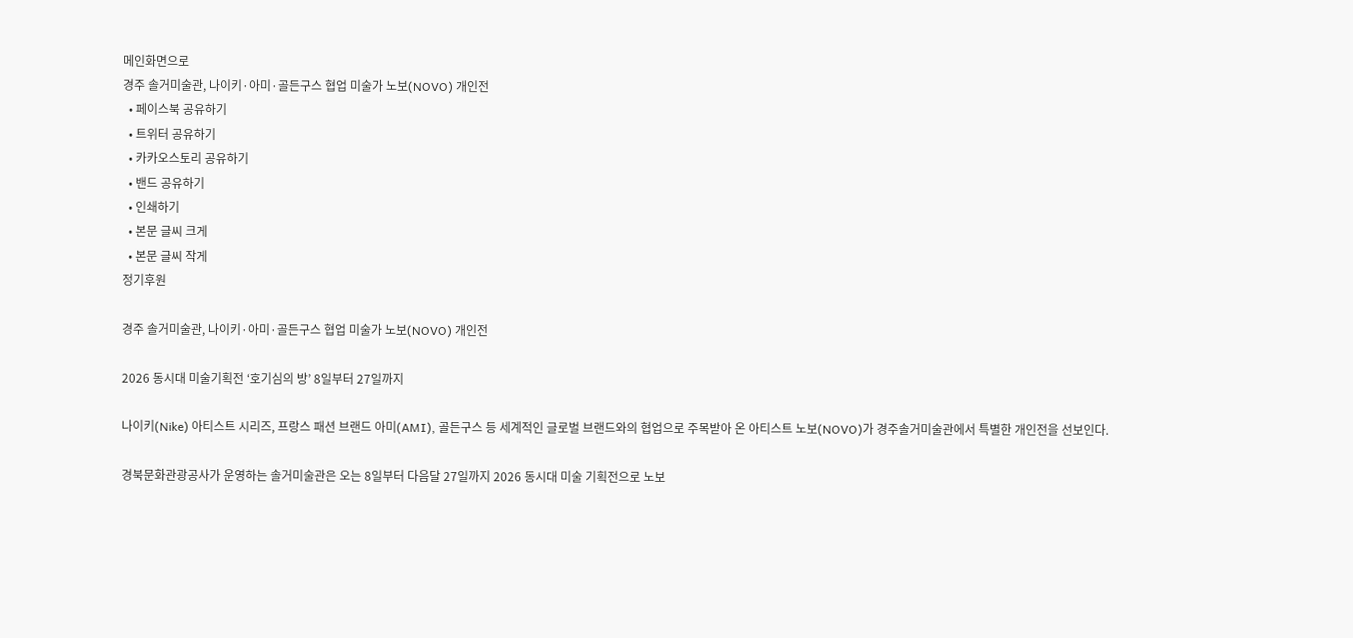메인화면으로
경주 솔거미술관, 나이키·아미·골든구스 협업 미술가 노보(NOVO) 개인전
  • 페이스북 공유하기
  • 트위터 공유하기
  • 카카오스토리 공유하기
  • 밴드 공유하기
  • 인쇄하기
  • 본문 글씨 크게
  • 본문 글씨 작게
정기후원

경주 솔거미술관, 나이키·아미·골든구스 협업 미술가 노보(NOVO) 개인전

2026 동시대 미술기획전 ‘호기심의 방’ 8일부터 27일까지

나이키(Nike) 아티스트 시리즈, 프랑스 패션 브랜드 아미(AMI), 골든구스 등 세계적인 글로벌 브랜드와의 협업으로 주목받아 온 아티스트 노보(NOVO)가 경주솔거미술관에서 특별한 개인전을 선보인다.

경북문화관광공사가 운영하는 솔거미술관은 오는 8일부터 다음달 27일까지 2026 동시대 미술 기획전으로 노보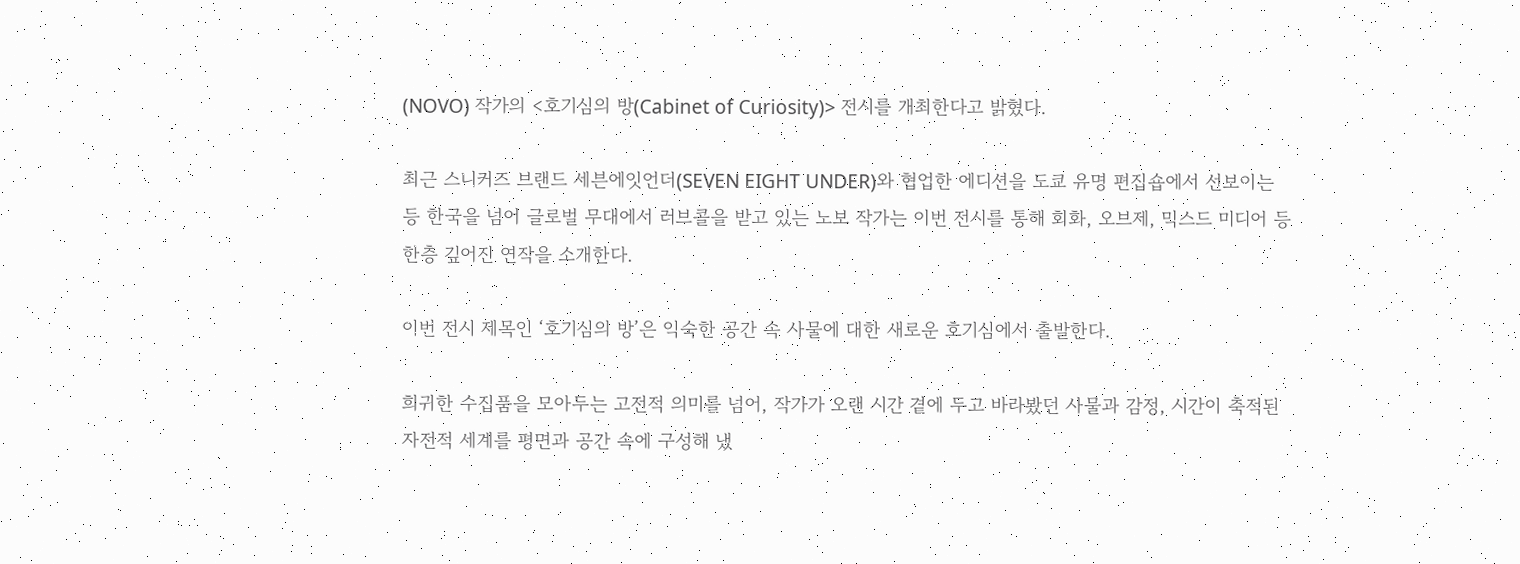(NOVO) 작가의 <호기심의 방(Cabinet of Curiosity)> 전시를 개최한다고 밝혔다.

최근 스니커즈 브랜드 세븐에잇언더(SEVEN EIGHT UNDER)와 협업한 에디션을 도쿄 유명 편집숍에서 선보이는 등 한국을 넘어 글로벌 무대에서 러브콜을 받고 있는 노보 작가는 이번 전시를 통해 회화, 오브제, 믹스드 미디어 등 한층 깊어진 연작을 소개한다.

이번 전시 제목인 ‘호기심의 방’은 익숙한 공간 속 사물에 대한 새로운 호기심에서 출발한다.

희귀한 수집품을 모아두는 고전적 의미를 넘어, 작가가 오랜 시간 곁에 두고 바라봤던 사물과 감정, 시간이 축적된 자전적 세계를 평면과 공간 속에 구성해 냈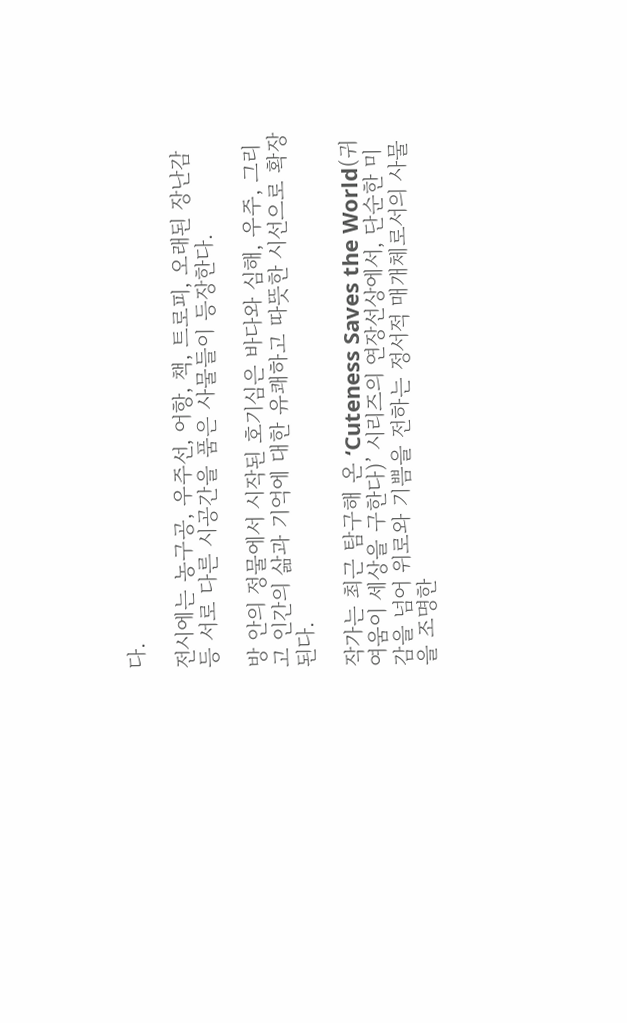다.

전시에는 농구공, 우주선, 어항, 책, 트로피, 오래된 장난감 등 서로 다른 시공간을 품은 사물들이 등장한다.

방 안의 정물에서 시작된 호기심은 바다와 심해, 우주, 그리고 인간의 삶과 기억에 대한 유쾌하고 따뜻한 시선으로 확장된다.

작가는 최근 탐구해 온 ‘Cuteness Saves the World(귀여움이 세상을 구한다)’ 시리즈의 연장선상에서, 단순한 미감을 넘어 위로와 기쁨을 전하는 정서적 매개체로서의 사물을 조명한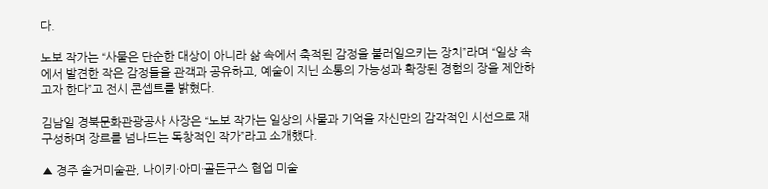다.

노보 작가는 “사물은 단순한 대상이 아니라 삶 속에서 축적된 감정을 불러일으키는 장치”라며 “일상 속에서 발견한 작은 감정들을 관객과 공유하고, 예술이 지닌 소통의 가능성과 확장된 경험의 장을 제안하고자 한다”고 전시 콘셉트를 밝혔다.

김남일 경북문화관광공사 사장은 “노보 작가는 일상의 사물과 기억을 자신만의 감각적인 시선으로 재구성하며 장르를 넘나드는 독창적인 작가”라고 소개했다.

▲ 경주 솔거미술관, 나이키·아미·골든구스 협업 미술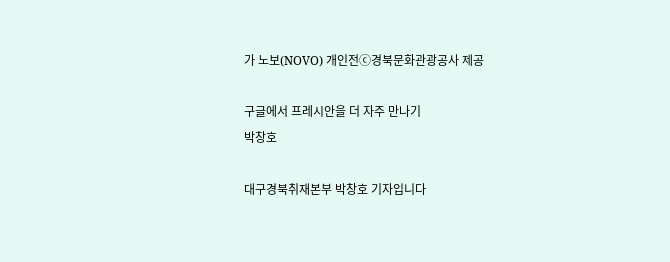가 노보(NOVO) 개인전ⓒ경북문화관광공사 제공

구글에서 프레시안을 더 자주 만나기
박창호

대구경북취재본부 박창호 기자입니다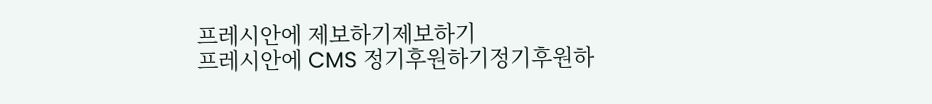프레시안에 제보하기제보하기
프레시안에 CMS 정기후원하기정기후원하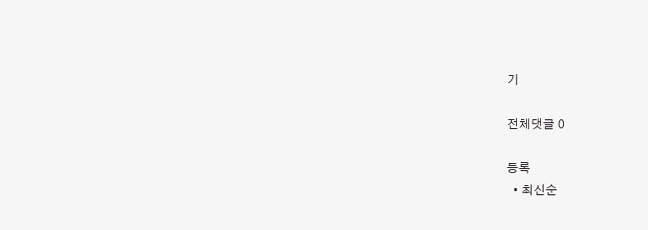기

전체댓글 0

등록
  • 최신순